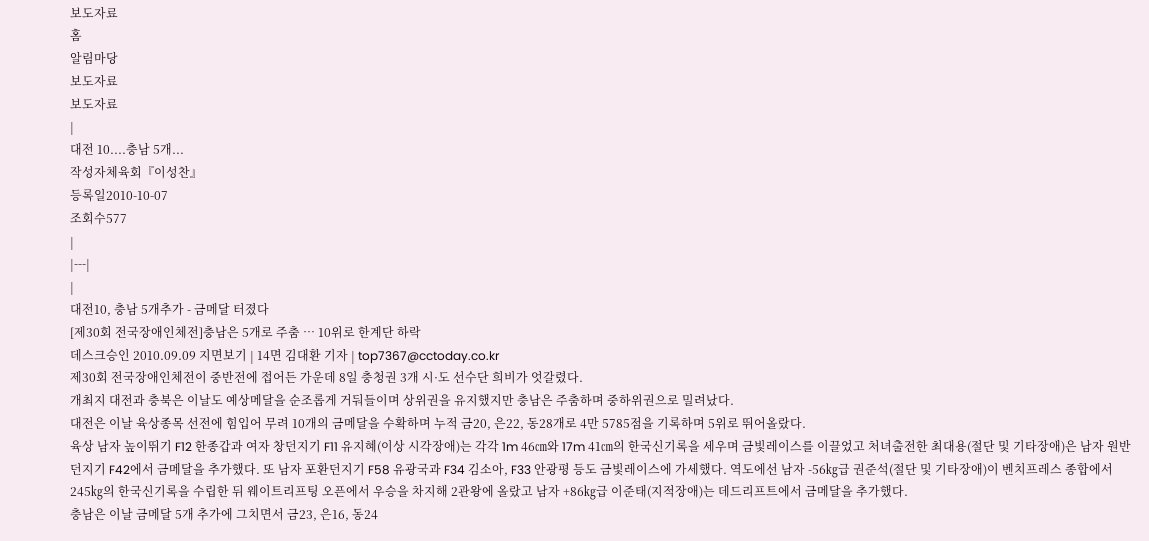보도자료
홈
알림마당
보도자료
보도자료
|
대전 10....충남 5개...
작성자체육회『이성찬』
등록일2010-10-07
조회수577
|
|---|
|
대전10, 충남 5개추가 - 금메달 터졌다
[제30회 전국장애인체전]충남은 5개로 주춤 … 10위로 한계단 하락
데스크승인 2010.09.09 지면보기 | 14면 김대환 기자 | top7367@cctoday.co.kr
제30회 전국장애인체전이 중반전에 접어든 가운데 8일 충청권 3개 시·도 선수단 희비가 엇갈렸다.
개최지 대전과 충북은 이날도 예상메달을 순조롭게 거둬들이며 상위권을 유지했지만 충남은 주춤하며 중하위권으로 밀려났다.
대전은 이날 육상종목 선전에 힘입어 무려 10개의 금메달을 수확하며 누적 금20, 은22, 동28개로 4만 5785점을 기록하며 5위로 뛰어올랐다.
육상 남자 높이뛰기 F12 한종갑과 여자 창던지기 F11 유지혜(이상 시각장애)는 각각 1m 46㎝와 17m 41㎝의 한국신기록을 세우며 금빛레이스를 이끌었고 처녀출전한 최대용(절단 및 기타장애)은 남자 원반던지기 F42에서 금메달을 추가했다. 또 남자 포환던지기 F58 유광국과 F34 김소아, F33 안광평 등도 금빛레이스에 가세했다. 역도에선 남자 -56㎏급 권준석(절단 및 기타장애)이 벤치프레스 종합에서 245㎏의 한국신기록을 수립한 뒤 웨이트리프팅 오픈에서 우승을 차지해 2관왕에 올랐고 남자 +86㎏급 이준태(지적장애)는 데드리프트에서 금메달을 추가했다.
충남은 이날 금메달 5개 추가에 그치면서 금23, 은16, 동24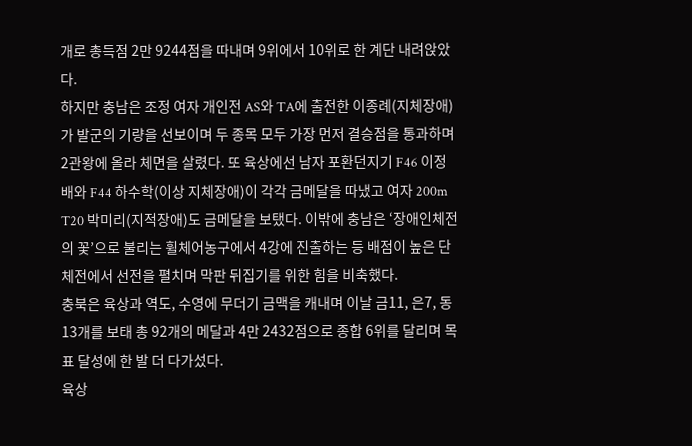개로 총득점 2만 9244점을 따내며 9위에서 10위로 한 계단 내려앉았다.
하지만 충남은 조정 여자 개인전 AS와 TA에 출전한 이종례(지체장애)가 발군의 기량을 선보이며 두 종목 모두 가장 먼저 결승점을 통과하며 2관왕에 올라 체면을 살렸다. 또 육상에선 남자 포환던지기 F46 이정배와 F44 하수학(이상 지체장애)이 각각 금메달을 따냈고 여자 200m T20 박미리(지적장애)도 금메달을 보탰다. 이밖에 충남은 ‘장애인체전의 꽃’으로 불리는 휠체어농구에서 4강에 진출하는 등 배점이 높은 단체전에서 선전을 펼치며 막판 뒤집기를 위한 힘을 비축했다.
충북은 육상과 역도, 수영에 무더기 금맥을 캐내며 이날 금11, 은7, 동13개를 보태 총 92개의 메달과 4만 2432점으로 종합 6위를 달리며 목표 달성에 한 발 더 다가섰다.
육상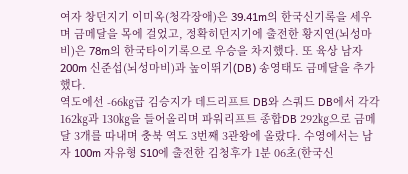여자 창던지기 이미옥(청각장애)은 39.41m의 한국신기록을 세우며 금메달을 목에 걸었고, 정확히던지기에 출전한 황지연(뇌성마비)은 78m의 한국타이기록으로 우승을 차지했다. 또 육상 남자 200m 신준섭(뇌성마비)과 높이뛰기(DB) 송영태도 금메달을 추가했다.
역도에선 -66㎏급 김승지가 데드리프트 DB와 스쿼드 DB에서 각각 162㎏과 130㎏을 들어올리며 파워리프트 종합DB 292㎏으로 금메달 3개를 따내며 충북 역도 3번째 3관왕에 올랐다. 수영에서는 남자 100m 자유형 S10에 출전한 김청후가 1분 06초(한국신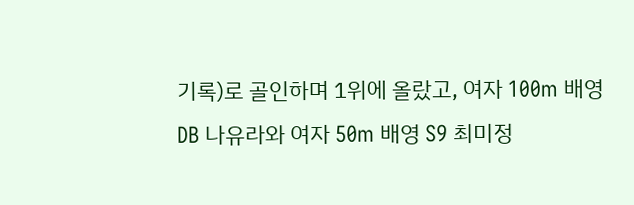기록)로 골인하며 1위에 올랐고, 여자 100m 배영 DB 나유라와 여자 50m 배영 S9 최미정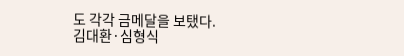도 각각 금메달을 보탰다.
김대환·심형식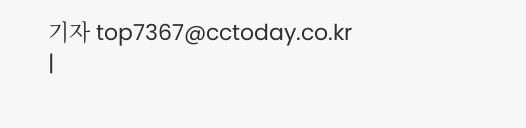기자 top7367@cctoday.co.kr
|